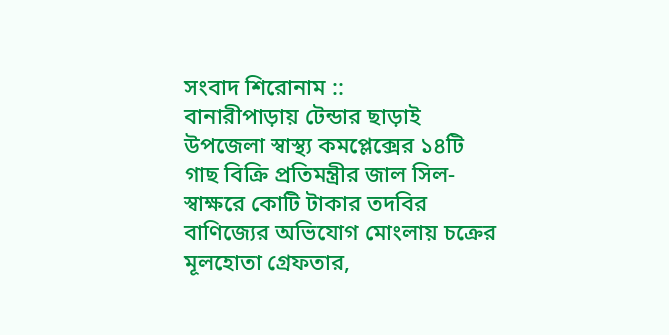সংবাদ শিরোনাম ::
বানারীপাড়ায় টেন্ডার ছাড়াই উপজেলা স্বাস্থ্য কমপ্লেক্সের ১৪টি গাছ বিক্রি প্রতিমন্ত্রীর জাল সিল-স্বাক্ষরে কোটি টাকার তদবির বাণিজ্যের অভিযোগ মোংলায় চক্রের মূলহোতা গ্রেফতার,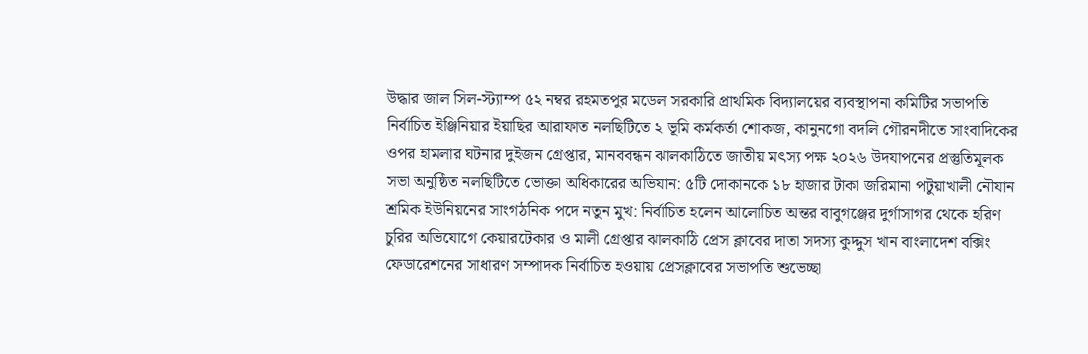উদ্ধার জাল সিল-স্ট্যাম্প ৫২ নম্বর রহমতপুর মডেল সরকারি প্রাথমিক বিদ্যালয়ের ব্যবস্থাপনা কমিটির সভাপতি নির্বাচিত ইঞ্জিনিয়ার ইয়াছির আরাফাত নলছিটিতে ২ ভূমি কর্মকর্তা শোকজ, কানুনগো বদলি গৌরনদীতে সাংবাদিকের ওপর হামলার ঘটনার দুইজন গ্রেপ্তার, মানববন্ধন ঝালকাঠিতে জাতীয় মৎস্য পক্ষ ২০২৬ উদযাপনের প্রস্তুতিমূলক সভা অনুষ্ঠিত নলছিটিতে ভোক্তা অধিকারের অভিযান: ৫টি দোকানকে ১৮ হাজার টাকা জরিমানা পটুয়াখালী নৌযান শ্রমিক ইউনিয়নের সাংগঠনিক পদে নতুন মুখ: নির্বাচিত হলেন আলোচিত অন্তর বাবুগঞ্জের দুর্গাসাগর থেকে হরিণ চুরির অভিযোগে কেয়ারটেকার ও মালী গ্রেপ্তার ঝালকাঠি প্রেস ক্লাবের দাতা সদস্য কুদ্দুস খান বাংলাদেশ বক্সিং ফেডারেশনের সাধারণ সম্পাদক নির্বাচিত হওয়ায় প্রেসক্লাবের সভাপতি শুভেচ্ছা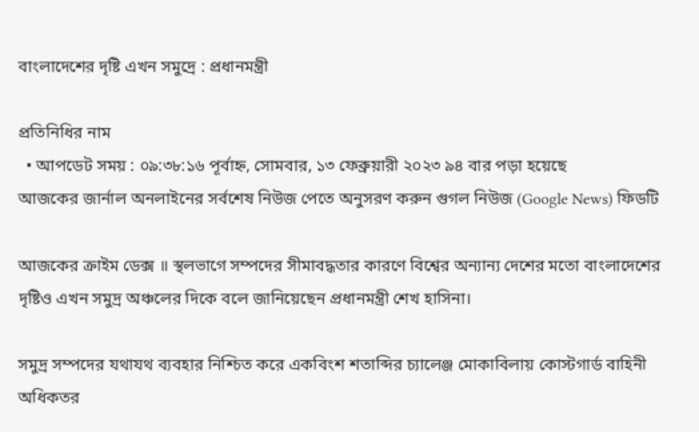বাংলাদেশের দৃষ্টি এখন সমুদ্রে : প্রধানমন্ত্রী

প্রতিনিধির নাম
  • আপডেট সময় : ০৯:৩৮:১৬ পূর্বাহ্ন, সোমবার, ১৩ ফেব্রুয়ারী ২০২৩ ৯৪ বার পড়া হয়েছে
আজকের জার্নাল অনলাইনের সর্বশেষ নিউজ পেতে অনুসরণ করুন গুগল নিউজ (Google News) ফিডটি

আজকের ক্রাইম ডেক্স ॥ স্থলভাগে সম্পদের সীমাবদ্ধতার কারণে বিশ্বের অন্যান্য দেশের মতো বাংলাদেশের দৃষ্টিও এখন সমুদ্র অঞ্চলের দিকে বলে জানিয়েছেন প্রধানমন্ত্রী শেখ হাসিনা।

সমুদ্র সম্পদের যথাযথ ব্যবহার নিশ্চিত করে একবিংশ শতাব্দির চ্যালেঞ্জ মোকাবিলায় কোস্টগার্ড বাহিনী অধিকতর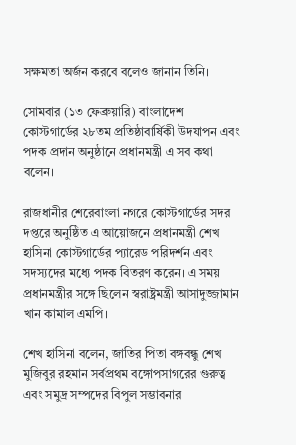সক্ষমতা অর্জন করবে বলেও জানান তিনি।

সোমবার (১৩ ফেব্রুয়ারি) বাংলাদেশ কোস্টগার্ডের ২৮তম প্রতিষ্ঠাবার্ষিকী উদযাপন এবং পদক প্রদান অনুষ্ঠানে প্রধানমন্ত্রী এ সব কথা বলেন।

রাজধানীর শেরেবাংলা নগরে কোস্টগার্ডের সদর দপ্তরে অনুষ্ঠিত এ আয়োজনে প্রধানমন্ত্রী শেখ হাসিনা কোস্টগার্ডের প্যারেড পরিদর্শন এবং সদস্যদের মধ্যে পদক বিতরণ করেন। এ সময় প্রধানমন্ত্রীর সঙ্গে ছিলেন স্বরাষ্ট্রমন্ত্রী আসাদুজ্জামান খান কামাল এমপি।

শেখ হাসিনা বলেন, জাতির পিতা বঙ্গবন্ধু শেখ মুজিবুর রহমান সর্বপ্রথম বঙ্গোপসাগরের গুরুত্ব এবং সমুদ্র সম্পদের বিপুল সম্ভাবনার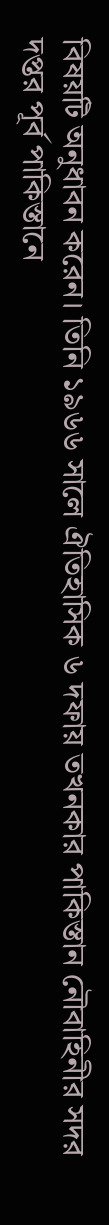বিষয়টি অনুধাবন করেন। তিনি ১৯৬৬ সালে ঐতিহাসিক ৬ দফায় তখনকার পাকিস্তান নৌবাহিনীর সদর দপ্তর পূর্ব পাকিস্তানে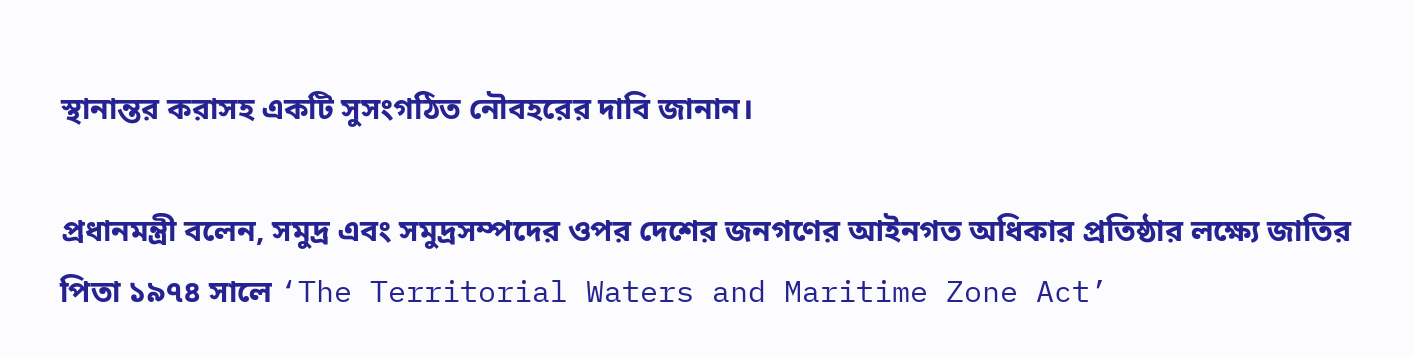স্থানান্তর করাসহ একটি সুসংগঠিত নৌবহরের দাবি জানান।

প্রধানমন্ত্রী বলেন, সমুদ্র এবং সমুদ্রসম্পদের ওপর দেশের জনগণের আইনগত অধিকার প্রতিষ্ঠার লক্ষ্যে জাতির পিতা ১৯৭৪ সালে ‘The Territorial Waters and Maritime Zone Act’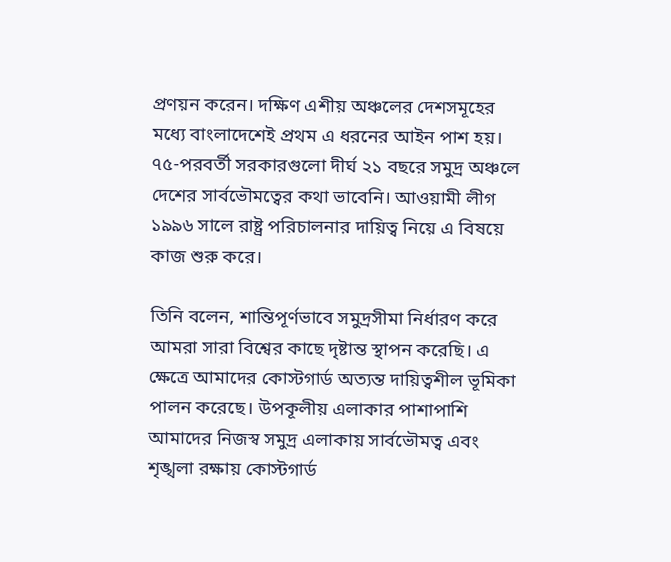প্রণয়ন করেন। দক্ষিণ এশীয় অঞ্চলের দেশসমূহের মধ্যে বাংলাদেশেই প্রথম এ ধরনের আইন পাশ হয়। ৭৫-পরবর্তী সরকারগুলো দীর্ঘ ২১ বছরে সমুদ্র অঞ্চলে দেশের সার্বভৌমত্বের কথা ভাবেনি। আওয়ামী লীগ ১৯৯৬ সালে রাষ্ট্র পরিচালনার দায়িত্ব নিয়ে এ বিষয়ে কাজ শুরু করে।

তিনি বলেন, শান্তিপূর্ণভাবে সমুদ্রসীমা নির্ধারণ করে আমরা সারা বিশ্বের কাছে দৃষ্টান্ত স্থাপন করেছি। এ ক্ষেত্রে আমাদের কোস্টগার্ড অত্যন্ত দায়িত্বশীল ভূমিকা পালন করেছে। উপকূলীয় এলাকার পাশাপাশি আমাদের নিজস্ব সমুদ্র এলাকায় সার্বভৌমত্ব এবং শৃঙ্খলা রক্ষায় কোস্টগার্ড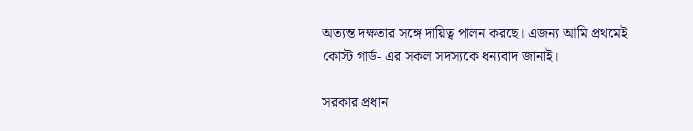অত্যন্ত দক্ষতার সঙ্গে দায়িত্ব পালন করছে। এজন্য আমি প্রথমেই কোস্ট গার্ড- এর সকল সদস্যকে ধন্যবাদ জানাই।

সরকার প্রধান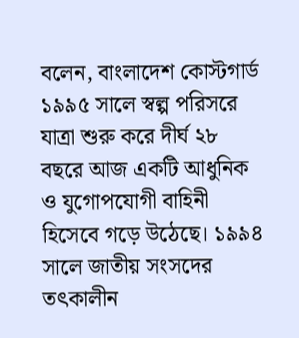বলেন, বাংলাদেশ কোস্টগার্ড ১৯৯৫ সালে স্বল্প পরিসরে যাত্রা শুরু করে দীর্ঘ ২৮ বছরে আজ একটি আধুনিক ও যুগোপযোগী বাহিনী হিসেবে গড়ে উঠেছে। ১৯৯৪ সালে জাতীয় সংসদের তৎকালীন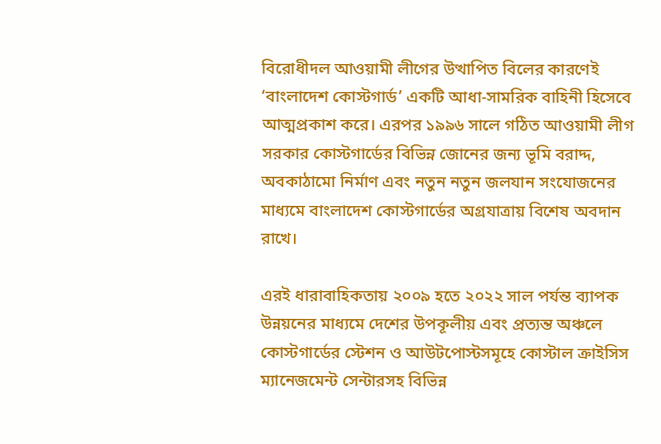বিরোধীদল আওয়ামী লীগের উত্থাপিত বিলের কারণেই ‘বাংলাদেশ কোস্টগার্ড’ একটি আধা-সামরিক বাহিনী হিসেবে আত্মপ্রকাশ করে। এরপর ১৯৯৬ সালে গঠিত আওয়ামী লীগ সরকার কোস্টগার্ডের বিভিন্ন জোনের জন্য ভূমি বরাদ্দ, অবকাঠামো নির্মাণ এবং নতুন নতুন জলযান সংযোজনের মাধ্যমে বাংলাদেশ কোস্টগার্ডের অগ্রযাত্রায় বিশেষ অবদান রাখে।

এরই ধারাবাহিকতায় ২০০৯ হতে ২০২২ সাল পর্যন্ত ব্যাপক উন্নয়নের মাধ্যমে দেশের উপকূলীয় এবং প্রত্যন্ত অঞ্চলে কোস্টগার্ডের স্টেশন ও আউটপোস্টসমূহে কোস্টাল ক্রাইসিস ম্যানেজমেন্ট সেন্টারসহ বিভিন্ন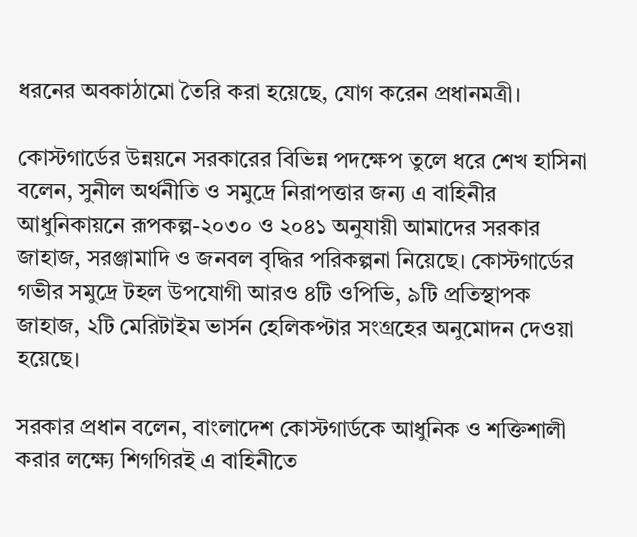ধরনের অবকাঠামো তৈরি করা হয়েছে, যোগ করেন প্রধানমত্রী।

কোস্টগার্ডের উন্নয়নে সরকারের বিভিন্ন পদক্ষেপ তুলে ধরে শেখ হাসিনা বলেন, সুনীল অর্থনীতি ও সমুদ্রে নিরাপত্তার জন্য এ বাহিনীর আধুনিকায়নে রূপকল্প-২০৩০ ও ২০৪১ অনুযায়ী আমাদের সরকার জাহাজ, সরঞ্জামাদি ও জনবল বৃদ্ধির পরিকল্পনা নিয়েছে। কোস্টগার্ডের গভীর সমুদ্রে টহল উপযোগী আরও ৪টি ওপিভি, ৯টি প্রতিস্থাপক জাহাজ, ২টি মেরিটাইম ভার্সন হেলিকপ্টার সংগ্রহের অনুমোদন দেওয়া হয়েছে।

সরকার প্রধান বলেন, বাংলাদেশ কোস্টগার্ডকে আধুনিক ও শক্তিশালী করার লক্ষ্যে শিগগিরই এ বাহিনীতে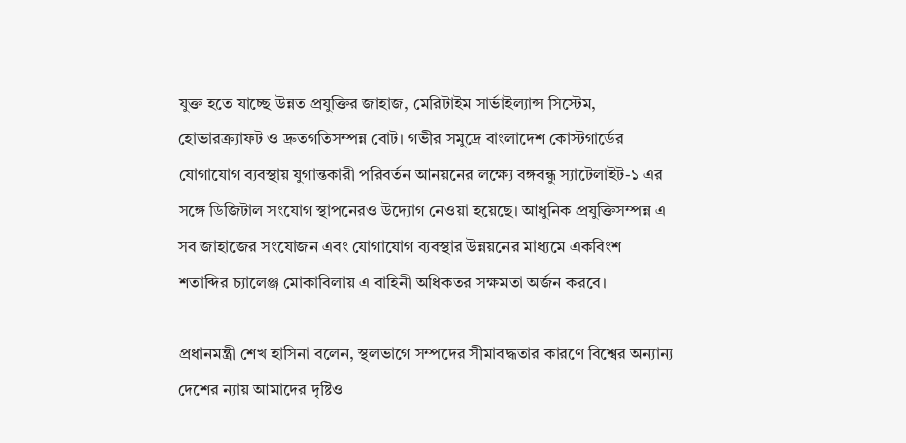যুক্ত হতে যাচ্ছে উন্নত প্রযুক্তির জাহাজ, মেরিটাইম সার্ভাইল্যান্স সিস্টেম, হোভারক্র্যাফট ও দ্রুতগতিসম্পন্ন বোট। গভীর সমুদ্রে বাংলাদেশ কোস্টগার্ডের যোগাযোগ ব্যবস্থায় যুগান্তকারী পরিবর্তন আনয়নের লক্ষ্যে বঙ্গবন্ধু স্যাটেলাইট-১ এর সঙ্গে ডিজিটাল সংযোগ স্থাপনেরও উদ্যোগ নেওয়া হয়েছে। আধুনিক প্রযুক্তিসম্পন্ন এ সব জাহাজের সংযোজন এবং যোগাযোগ ব্যবস্থার উন্নয়নের মাধ্যমে একবিংশ শতাব্দির চ্যালেঞ্জ মোকাবিলায় এ বাহিনী অধিকতর সক্ষমতা অর্জন করবে।

প্রধানমন্ত্রী শেখ হাসিনা বলেন, স্থলভাগে সম্পদের সীমাবদ্ধতার কারণে বিশ্বের অন্যান্য দেশের ন্যায় আমাদের দৃষ্টিও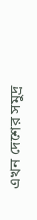এখন দেশের সমুদ্র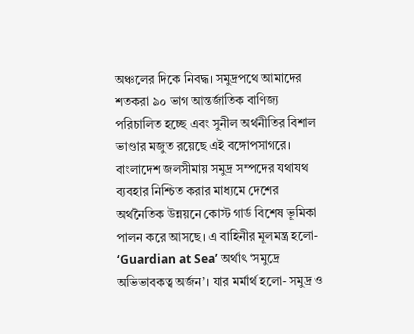অঞ্চলের দিকে নিবদ্ধ। সমুদ্রপথে আমাদের শতকরা ৯০ ভাগ আন্তর্জাতিক বাণিজ্য পরিচালিত হচ্ছে এবং সুনীল অর্থনীতির বিশাল ভাণ্ডার মজুত রয়েছে এই বঙ্গোপসাগরে। বাংলাদেশ জলসীমায় সমুদ্র সম্পদের যথাযথ ব্যবহার নিশ্চিত করার মাধ্যমে দেশের অর্থনৈতিক উন্নয়নে কোস্ট গার্ড বিশেষ ভূমিকা পালন করে আসছে। এ বাহিনীর মূলমন্ত্র হলো- ‘Guardian at Sea’ অর্থাৎ ‘সমুদ্রে অভিভাবকত্ব অর্জন’। যার মর্মার্থ হলো- সমুদ্র ও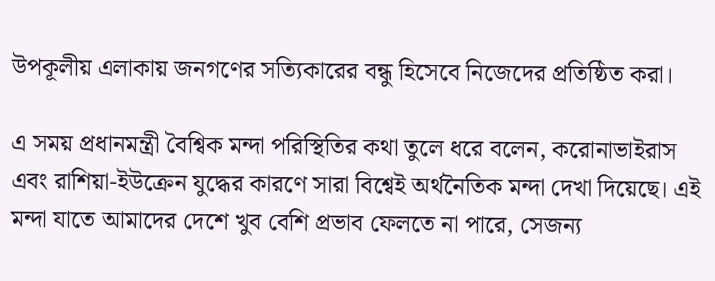উপকূলীয় এলাকায় জনগণের সত্যিকারের বন্ধু হিসেবে নিজেদের প্রতিষ্ঠিত করা।

এ সময় প্রধানমন্ত্রী বৈশ্বিক মন্দা পরিস্থিতির কথা তুলে ধরে বলেন, করোনাভাইরাস এবং রাশিয়া-ইউক্রেন যুদ্ধের কারণে সারা বিশ্বেই অর্থনৈতিক মন্দা দেখা দিয়েছে। এই মন্দা যাতে আমাদের দেশে খুব বেশি প্রভাব ফেলতে না পারে, সেজন্য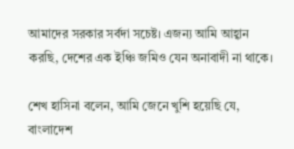আমাদের সরকার সর্বদা সচেষ্ট। এজন্য আমি আহ্বান করছি, দেশের এক ইঞ্চি জমিও যেন অনাবাদী না থাকে।

শেখ হাসিনা বলেন, আমি জেনে খুশি হয়েছি যে, বাংলাদেশ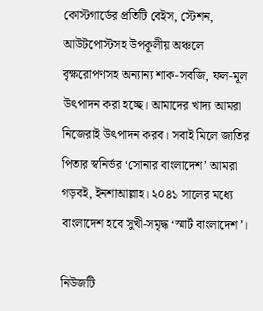কোস্টগার্ডের প্রতিটি বেইস, স্টেশন, আউটপোস্টসহ উপকূলীয় অঞ্চলে বৃক্ষরোপণসহ অন্যান্য শাক-সবজি, ফল-মূল উৎপাদন করা হচ্ছে। আমাদের খাদ্য আমরা নিজেরাই উৎপাদন করব। সবাই মিলে জাতির পিতার স্বনির্ভর ‘সোনার বাংলাদেশ’ আমরা গড়বই, ইনশাআল্লাহ। ২০৪১ সালের মধ্যে বাংলাদেশ হবে সুখী-সমৃদ্ধ ‘স্মার্ট বাংলাদেশ’।

নিউজটি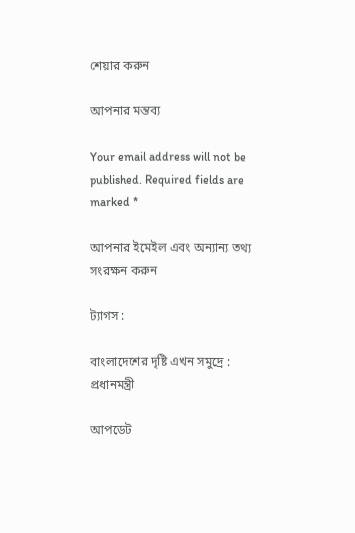শেয়ার করুন

আপনার মন্তব্য

Your email address will not be published. Required fields are marked *

আপনার ইমেইল এবং অন্যান্য তথ্য সংরক্ষন করুন

ট্যাগস :

বাংলাদেশের দৃষ্টি এখন সমুদ্রে : প্রধানমন্ত্রী

আপডেট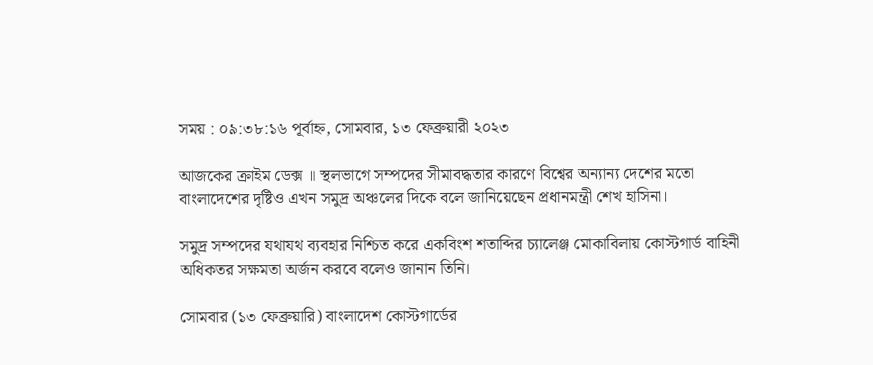সময় : ০৯:৩৮:১৬ পূর্বাহ্ন, সোমবার, ১৩ ফেব্রুয়ারী ২০২৩

আজকের ক্রাইম ডেক্স ॥ স্থলভাগে সম্পদের সীমাবদ্ধতার কারণে বিশ্বের অন্যান্য দেশের মতো বাংলাদেশের দৃষ্টিও এখন সমুদ্র অঞ্চলের দিকে বলে জানিয়েছেন প্রধানমন্ত্রী শেখ হাসিনা।

সমুদ্র সম্পদের যথাযথ ব্যবহার নিশ্চিত করে একবিংশ শতাব্দির চ্যালেঞ্জ মোকাবিলায় কোস্টগার্ড বাহিনী অধিকতর সক্ষমতা অর্জন করবে বলেও জানান তিনি।

সোমবার (১৩ ফেব্রুয়ারি) বাংলাদেশ কোস্টগার্ডের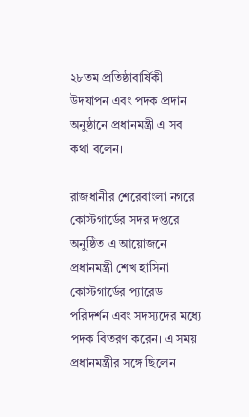২৮তম প্রতিষ্ঠাবার্ষিকী উদযাপন এবং পদক প্রদান অনুষ্ঠানে প্রধানমন্ত্রী এ সব কথা বলেন।

রাজধানীর শেরেবাংলা নগরে কোস্টগার্ডের সদর দপ্তরে অনুষ্ঠিত এ আয়োজনে প্রধানমন্ত্রী শেখ হাসিনা কোস্টগার্ডের প্যারেড পরিদর্শন এবং সদস্যদের মধ্যে পদক বিতরণ করেন। এ সময় প্রধানমন্ত্রীর সঙ্গে ছিলেন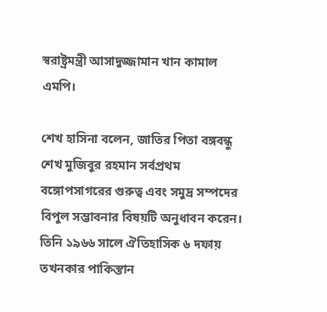স্বরাষ্ট্রমন্ত্রী আসাদুজ্জামান খান কামাল এমপি।

শেখ হাসিনা বলেন, জাতির পিতা বঙ্গবন্ধু শেখ মুজিবুর রহমান সর্বপ্রথম বঙ্গোপসাগরের গুরুত্ব এবং সমুদ্র সম্পদের বিপুল সম্ভাবনার বিষয়টি অনুধাবন করেন। তিনি ১৯৬৬ সালে ঐতিহাসিক ৬ দফায় তখনকার পাকিস্তান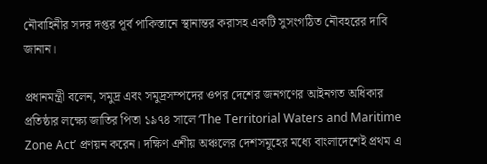নৌবাহিনীর সদর দপ্তর পূর্ব পাকিস্তানে স্থানান্তর করাসহ একটি সুসংগঠিত নৌবহরের দাবি জানান।

প্রধানমন্ত্রী বলেন, সমুদ্র এবং সমুদ্রসম্পদের ওপর দেশের জনগণের আইনগত অধিকার প্রতিষ্ঠার লক্ষ্যে জাতির পিতা ১৯৭৪ সালে ‘The Territorial Waters and Maritime Zone Act’ প্রণয়ন করেন। দক্ষিণ এশীয় অঞ্চলের দেশসমূহের মধ্যে বাংলাদেশেই প্রথম এ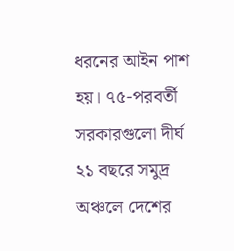ধরনের আইন পাশ হয়। ৭৫-পরবর্তী সরকারগুলো দীর্ঘ ২১ বছরে সমুদ্র অঞ্চলে দেশের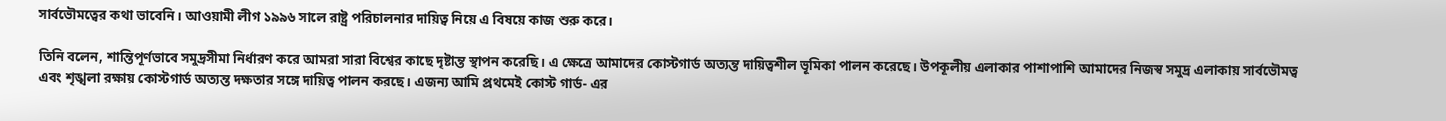সার্বভৌমত্বের কথা ভাবেনি। আওয়ামী লীগ ১৯৯৬ সালে রাষ্ট্র পরিচালনার দায়িত্ব নিয়ে এ বিষয়ে কাজ শুরু করে।

তিনি বলেন, শান্তিপূর্ণভাবে সমুদ্রসীমা নির্ধারণ করে আমরা সারা বিশ্বের কাছে দৃষ্টান্ত স্থাপন করেছি। এ ক্ষেত্রে আমাদের কোস্টগার্ড অত্যন্ত দায়িত্বশীল ভূমিকা পালন করেছে। উপকূলীয় এলাকার পাশাপাশি আমাদের নিজস্ব সমুদ্র এলাকায় সার্বভৌমত্ব এবং শৃঙ্খলা রক্ষায় কোস্টগার্ড অত্যন্ত দক্ষতার সঙ্গে দায়িত্ব পালন করছে। এজন্য আমি প্রথমেই কোস্ট গার্ড- এর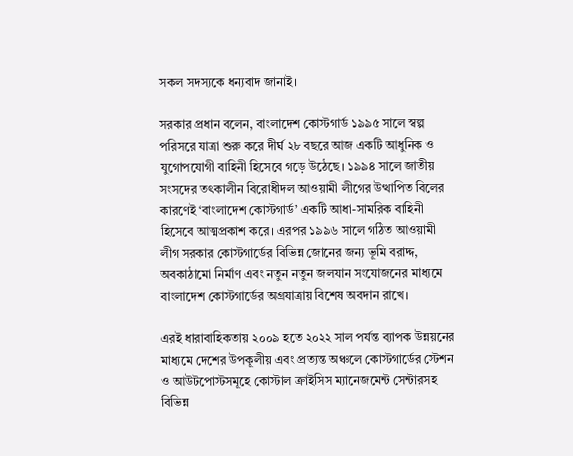সকল সদস্যকে ধন্যবাদ জানাই।

সরকার প্রধান বলেন, বাংলাদেশ কোস্টগার্ড ১৯৯৫ সালে স্বল্প পরিসরে যাত্রা শুরু করে দীর্ঘ ২৮ বছরে আজ একটি আধুনিক ও যুগোপযোগী বাহিনী হিসেবে গড়ে উঠেছে। ১৯৯৪ সালে জাতীয় সংসদের তৎকালীন বিরোধীদল আওয়ামী লীগের উত্থাপিত বিলের কারণেই ‘বাংলাদেশ কোস্টগার্ড’ একটি আধা-সামরিক বাহিনী হিসেবে আত্মপ্রকাশ করে। এরপর ১৯৯৬ সালে গঠিত আওয়ামী লীগ সরকার কোস্টগার্ডের বিভিন্ন জোনের জন্য ভূমি বরাদ্দ, অবকাঠামো নির্মাণ এবং নতুন নতুন জলযান সংযোজনের মাধ্যমে বাংলাদেশ কোস্টগার্ডের অগ্রযাত্রায় বিশেষ অবদান রাখে।

এরই ধারাবাহিকতায় ২০০৯ হতে ২০২২ সাল পর্যন্ত ব্যাপক উন্নয়নের মাধ্যমে দেশের উপকূলীয় এবং প্রত্যন্ত অঞ্চলে কোস্টগার্ডের স্টেশন ও আউটপোস্টসমূহে কোস্টাল ক্রাইসিস ম্যানেজমেন্ট সেন্টারসহ বিভিন্ন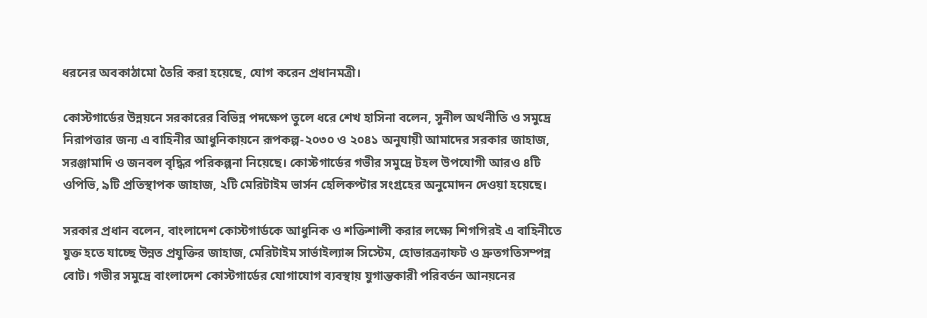ধরনের অবকাঠামো তৈরি করা হয়েছে, যোগ করেন প্রধানমত্রী।

কোস্টগার্ডের উন্নয়নে সরকারের বিভিন্ন পদক্ষেপ তুলে ধরে শেখ হাসিনা বলেন, সুনীল অর্থনীতি ও সমুদ্রে নিরাপত্তার জন্য এ বাহিনীর আধুনিকায়নে রূপকল্প-২০৩০ ও ২০৪১ অনুযায়ী আমাদের সরকার জাহাজ, সরঞ্জামাদি ও জনবল বৃদ্ধির পরিকল্পনা নিয়েছে। কোস্টগার্ডের গভীর সমুদ্রে টহল উপযোগী আরও ৪টি ওপিভি, ৯টি প্রতিস্থাপক জাহাজ, ২টি মেরিটাইম ভার্সন হেলিকপ্টার সংগ্রহের অনুমোদন দেওয়া হয়েছে।

সরকার প্রধান বলেন, বাংলাদেশ কোস্টগার্ডকে আধুনিক ও শক্তিশালী করার লক্ষ্যে শিগগিরই এ বাহিনীতে যুক্ত হতে যাচ্ছে উন্নত প্রযুক্তির জাহাজ, মেরিটাইম সার্ভাইল্যান্স সিস্টেম, হোভারক্র্যাফট ও দ্রুতগতিসম্পন্ন বোট। গভীর সমুদ্রে বাংলাদেশ কোস্টগার্ডের যোগাযোগ ব্যবস্থায় যুগান্তকারী পরিবর্তন আনয়নের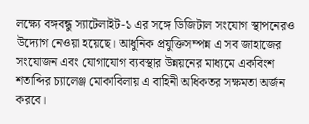লক্ষ্যে বঙ্গবন্ধু স্যাটেলাইট-১ এর সঙ্গে ডিজিটাল সংযোগ স্থাপনেরও উদ্যোগ নেওয়া হয়েছে। আধুনিক প্রযুক্তিসম্পন্ন এ সব জাহাজের সংযোজন এবং যোগাযোগ ব্যবস্থার উন্নয়নের মাধ্যমে একবিংশ শতাব্দির চ্যালেঞ্জ মোকাবিলায় এ বাহিনী অধিকতর সক্ষমতা অর্জন করবে।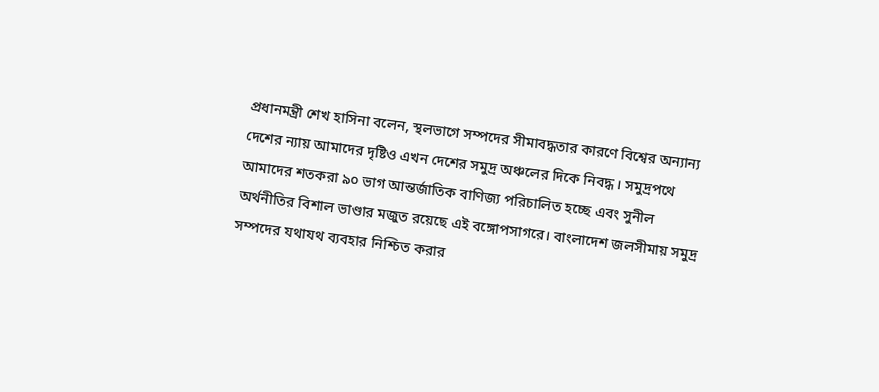প্রধানমন্ত্রী শেখ হাসিনা বলেন, স্থলভাগে সম্পদের সীমাবদ্ধতার কারণে বিশ্বের অন্যান্য দেশের ন্যায় আমাদের দৃষ্টিও এখন দেশের সমুদ্র অঞ্চলের দিকে নিবদ্ধ। সমুদ্রপথে আমাদের শতকরা ৯০ ভাগ আন্তর্জাতিক বাণিজ্য পরিচালিত হচ্ছে এবং সুনীল অর্থনীতির বিশাল ভাণ্ডার মজুত রয়েছে এই বঙ্গোপসাগরে। বাংলাদেশ জলসীমায় সমুদ্র সম্পদের যথাযথ ব্যবহার নিশ্চিত করার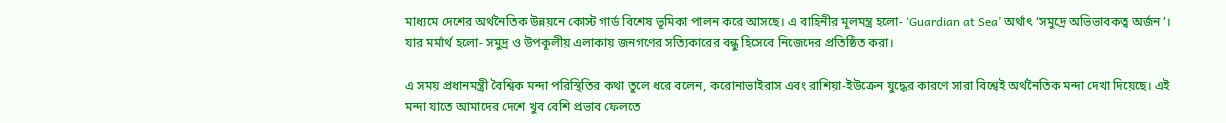মাধ্যমে দেশের অর্থনৈতিক উন্নয়নে কোস্ট গার্ড বিশেষ ভূমিকা পালন করে আসছে। এ বাহিনীর মূলমন্ত্র হলো- ‘Guardian at Sea’ অর্থাৎ ‘সমুদ্রে অভিভাবকত্ব অর্জন’। যার মর্মার্থ হলো- সমুদ্র ও উপকূলীয় এলাকায় জনগণের সত্যিকারের বন্ধু হিসেবে নিজেদের প্রতিষ্ঠিত করা।

এ সময় প্রধানমন্ত্রী বৈশ্বিক মন্দা পরিস্থিতির কথা তুলে ধরে বলেন, করোনাভাইরাস এবং রাশিয়া-ইউক্রেন যুদ্ধের কারণে সারা বিশ্বেই অর্থনৈতিক মন্দা দেখা দিয়েছে। এই মন্দা যাতে আমাদের দেশে খুব বেশি প্রভাব ফেলতে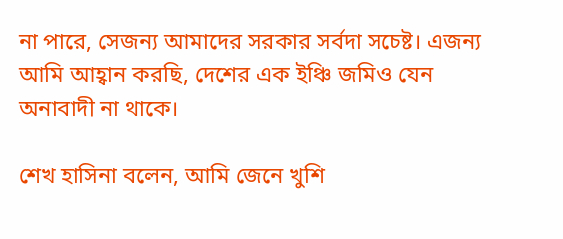না পারে, সেজন্য আমাদের সরকার সর্বদা সচেষ্ট। এজন্য আমি আহ্বান করছি, দেশের এক ইঞ্চি জমিও যেন অনাবাদী না থাকে।

শেখ হাসিনা বলেন, আমি জেনে খুশি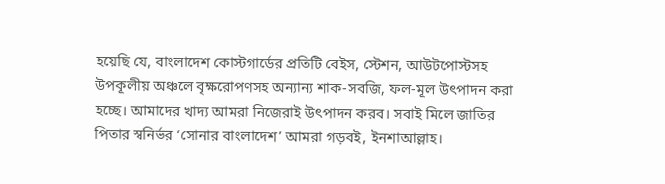হয়েছি যে, বাংলাদেশ কোস্টগার্ডের প্রতিটি বেইস, স্টেশন, আউটপোস্টসহ উপকূলীয় অঞ্চলে বৃক্ষরোপণসহ অন্যান্য শাক-সবজি, ফল-মূল উৎপাদন করা হচ্ছে। আমাদের খাদ্য আমরা নিজেরাই উৎপাদন করব। সবাই মিলে জাতির পিতার স্বনির্ভর ‘সোনার বাংলাদেশ’ আমরা গড়বই, ইনশাআল্লাহ।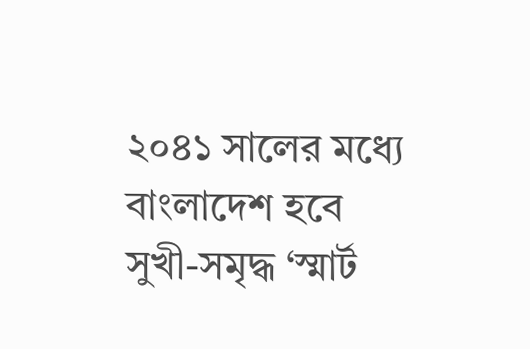২০৪১ সালের মধ্যে বাংলাদেশ হবে সুখী-সমৃদ্ধ ‘স্মার্ট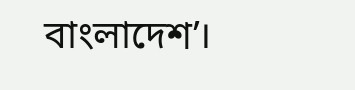বাংলাদেশ’।